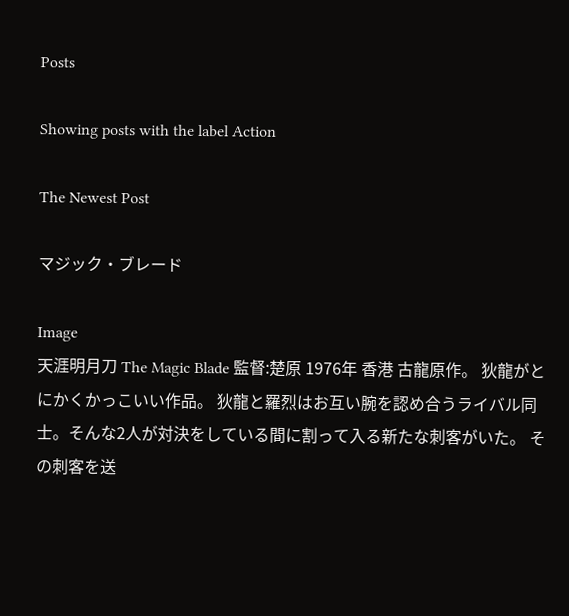Posts

Showing posts with the label Action

The Newest Post

マジック・ブレード

Image
天涯明月刀 The Magic Blade 監督:楚原 1976年 香港 古龍原作。 狄龍がとにかくかっこいい作品。 狄龍と羅烈はお互い腕を認め合うライバル同士。そんな2人が対決をしている間に割って入る新たな刺客がいた。 その刺客を送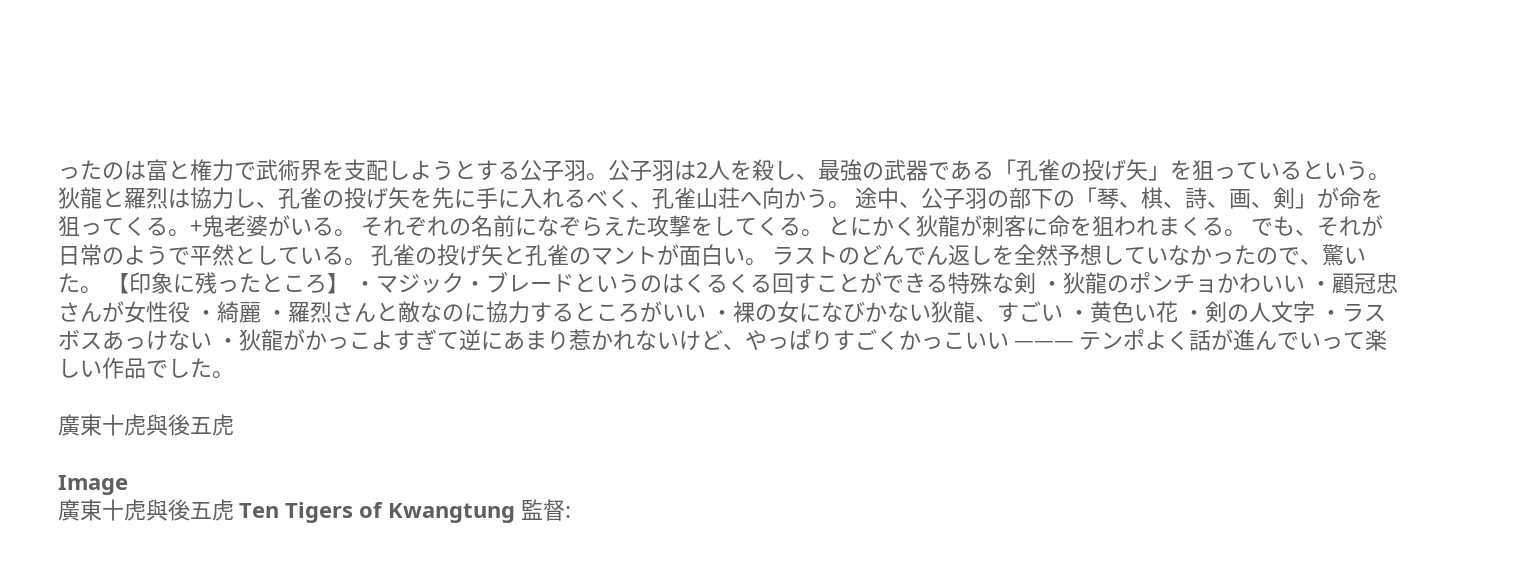ったのは富と権力で武術界を支配しようとする公子羽。公子羽は2人を殺し、最強の武器である「孔雀の投げ矢」を狙っているという。狄龍と羅烈は協力し、孔雀の投げ矢を先に手に入れるべく、孔雀山荘へ向かう。 途中、公子羽の部下の「琴、棋、詩、画、剣」が命を狙ってくる。+鬼老婆がいる。 それぞれの名前になぞらえた攻撃をしてくる。 とにかく狄龍が刺客に命を狙われまくる。 でも、それが日常のようで平然としている。 孔雀の投げ矢と孔雀のマントが面白い。 ラストのどんでん返しを全然予想していなかったので、驚いた。 【印象に残ったところ】 ・マジック・ブレードというのはくるくる回すことができる特殊な剣 ・狄龍のポンチョかわいい ・顧冠忠さんが女性役 ・綺麗 ・羅烈さんと敵なのに協力するところがいい ・裸の女になびかない狄龍、すごい ・黄色い花 ・剣の人文字 ・ラスボスあっけない ・狄龍がかっこよすぎて逆にあまり惹かれないけど、やっぱりすごくかっこいい ——— テンポよく話が進んでいって楽しい作品でした。

廣東十虎與後五虎

Image
廣東十虎與後五虎 Ten Tigers of Kwangtung 監督: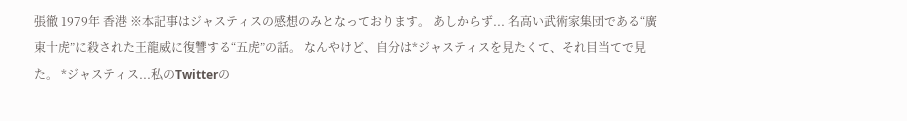張徹 1979年 香港 ※本記事はジャスティスの感想のみとなっております。 あしからず... 名高い武術家集団である“廣東十虎”に殺された王龍威に復讐する“五虎”の話。 なんやけど、自分は*ジャスティスを見たくて、それ目当てで見た。 *ジャスティス...私のTwitterの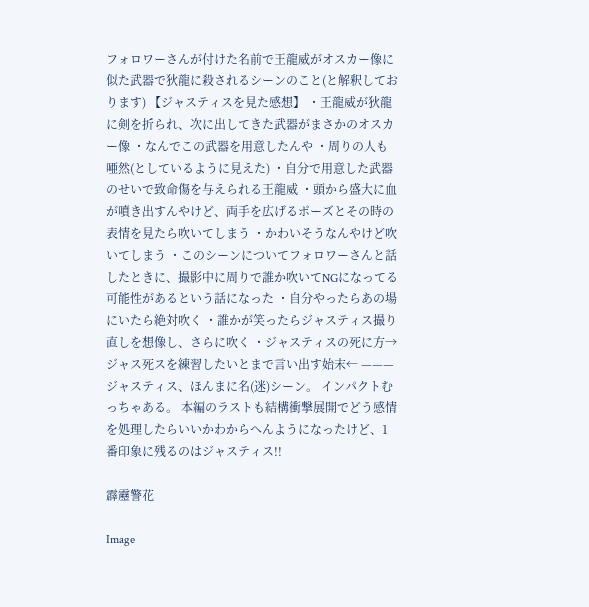フォロワーさんが付けた名前で王龍威がオスカー像に似た武器で狄龍に殺されるシーンのこと(と解釈しております) 【ジャスティスを見た感想】 ・王龍威が狄龍に剣を折られ、次に出してきた武器がまさかのオスカー像 ・なんでこの武器を用意したんや ・周りの人も唖然(としているように見えた) ・自分で用意した武器のせいで致命傷を与えられる王龍威 ・頭から盛大に血が噴き出すんやけど、両手を広げるポーズとその時の表情を見たら吹いてしまう ・かわいそうなんやけど吹いてしまう ・このシーンについてフォロワーさんと話したときに、撮影中に周りで誰か吹いてNGになってる可能性があるという話になった ・自分やったらあの場にいたら絶対吹く ・誰かが笑ったらジャスティス撮り直しを想像し、さらに吹く ・ジャスティスの死に方→ジャス死スを練習したいとまで言い出す始末← ——— ジャスティス、ほんまに名(迷)シーン。 インパクトむっちゃある。 本編のラストも結構衝撃展開でどう感情を処理したらいいかわからへんようになったけど、1番印象に残るのはジャスティス!!

霹靂警花

Image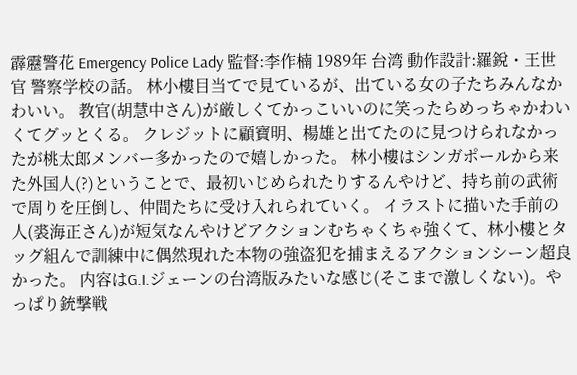霹靂警花 Emergency Police Lady 監督:李作楠 1989年 台湾 動作設計:羅銳・王世官 警察学校の話。 林小樓目当てで見ているが、出ている女の子たちみんなかわいい。 教官(胡慧中さん)が厳しくてかっこいいのに笑ったらめっちゃかわいくてグッとくる。 クレジットに顧寶明、楊雄と出てたのに見つけられなかったが桃太郎メンバー多かったので嬉しかった。 林小樓はシンガポールから来た外国人(?)ということで、最初いじめられたりするんやけど、持ち前の武術で周りを圧倒し、仲間たちに受け入れられていく。 イラストに描いた手前の人(裘海正さん)が短気なんやけどアクションむちゃくちゃ強くて、林小樓とタッグ組んで訓練中に偶然現れた本物の強盗犯を捕まえるアクションシーン超良かった。 内容はG.I.ジェーンの台湾版みたいな感じ(そこまで激しくない)。やっぱり銃撃戦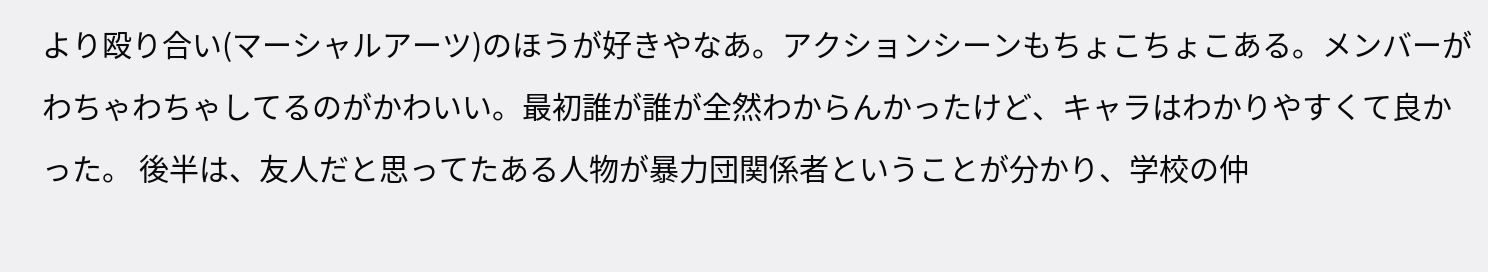より殴り合い(マーシャルアーツ)のほうが好きやなあ。アクションシーンもちょこちょこある。メンバーがわちゃわちゃしてるのがかわいい。最初誰が誰が全然わからんかったけど、キャラはわかりやすくて良かった。 後半は、友人だと思ってたある人物が暴力団関係者ということが分かり、学校の仲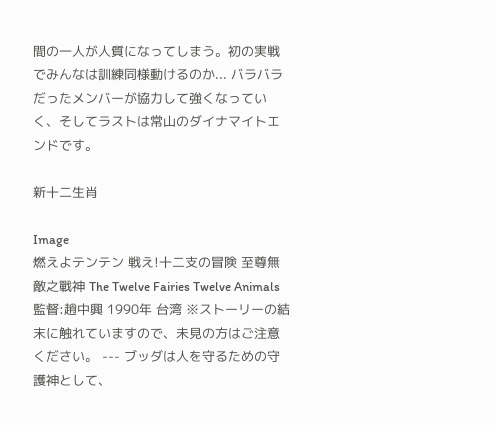間の一人が人質になってしまう。初の実戦でみんなは訓練同様動けるのか... バラバラだったメンバーが協力して強くなっていく、そしてラストは常山のダイナマイトエンドです。

新十二生肖

Image
燃えよテンテン 戦え!十二支の冒険 至尊無敵之戰神 The Twelve Fairies Twelve Animals 監督:趙中興 1990年 台湾 ※ストーリーの結末に触れていますので、未見の方はご注意ください。 --- ブッダは人を守るための守護神として、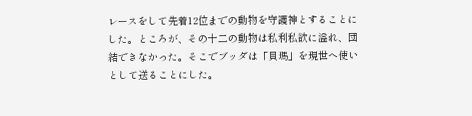レースをして先着12位までの動物を守護神とすることにした。ところが、その十二の動物は私利私欲に溢れ、団結できなかった。そこでブッダは「貝瑪」を現世へ使いとして送ることにした。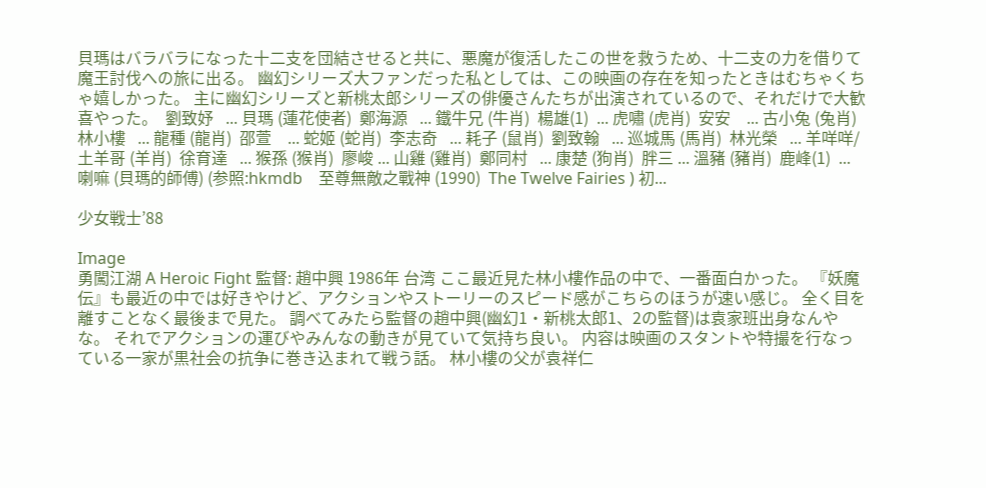貝瑪はバラバラになった十二支を団結させると共に、悪魔が復活したこの世を救うため、十二支の力を借りて魔王討伐への旅に出る。 幽幻シリーズ大ファンだった私としては、この映画の存在を知ったときはむちゃくちゃ嬉しかった。 主に幽幻シリーズと新桃太郎シリーズの俳優さんたちが出演されているので、それだけで大歓喜やった。  劉致妤   ... 貝瑪 (蓮花使者)  鄭海源   ... 鐵牛兄 (牛肖)  楊雄(1)  ... 虎嘯 (虎肖)  安安    ... 古小兔 (兔肖)  林小樓   ... 龍種 (龍肖)  邵萱    ... 蛇姬 (蛇肖)  李志奇   ... 耗子 (鼠肖)  劉致翰   ... 巡城馬 (馬肖)  林光榮   ... 羊咩咩/土羊哥 (羊肖)  徐育達   ... 猴孫 (猴肖)  廖峻 ... 山雞 (雞肖)  鄭同村   ... 康楚 (狗肖)  胖三 ... 溫豬 (豬肖)  鹿峰(1)  ... 喇嘛 (貝瑪的師傅) (参照:hkmdb    至尊無敵之戰神 (1990)  The Twelve Fairies ) 初...

少女戦士’88

Image
勇闖江湖 A Heroic Fight 監督: 趙中興 1986年 台湾 ここ最近見た林小樓作品の中で、一番面白かった。 『妖魔伝』も最近の中では好きやけど、アクションやストーリーのスピード感がこちらのほうが速い感じ。 全く目を離すことなく最後まで見た。 調べてみたら監督の趙中興(幽幻1・新桃太郎1、2の監督)は袁家班出身なんやな。 それでアクションの運びやみんなの動きが見ていて気持ち良い。 内容は映画のスタントや特撮を行なっている一家が黒社会の抗争に巻き込まれて戦う話。 林小樓の父が袁祥仁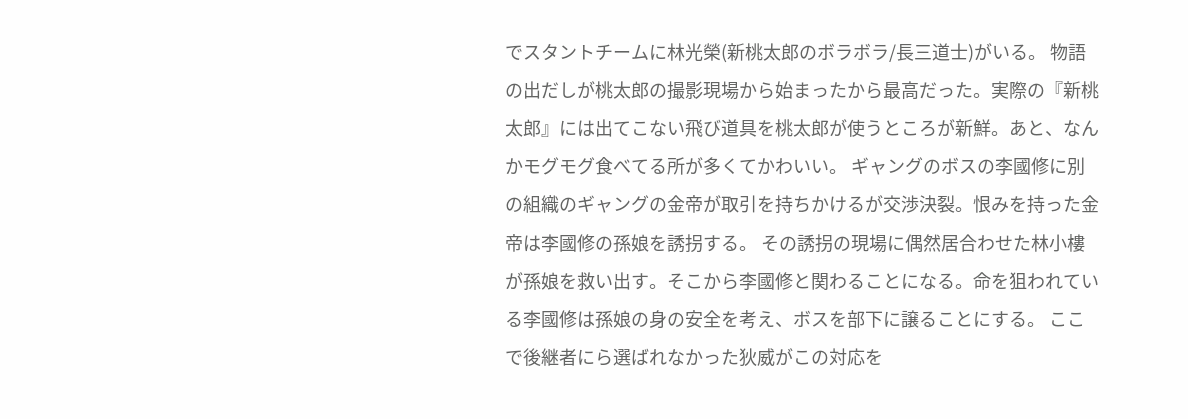でスタントチームに林光榮(新桃太郎のボラボラ/長三道士)がいる。 物語の出だしが桃太郎の撮影現場から始まったから最高だった。実際の『新桃太郎』には出てこない飛び道具を桃太郎が使うところが新鮮。あと、なんかモグモグ食べてる所が多くてかわいい。 ギャングのボスの李國修に別の組織のギャングの金帝が取引を持ちかけるが交渉決裂。恨みを持った金帝は李國修の孫娘を誘拐する。 その誘拐の現場に偶然居合わせた林小樓が孫娘を救い出す。そこから李國修と関わることになる。命を狙われている李國修は孫娘の身の安全を考え、ボスを部下に譲ることにする。 ここで後継者にら選ばれなかった狄威がこの対応を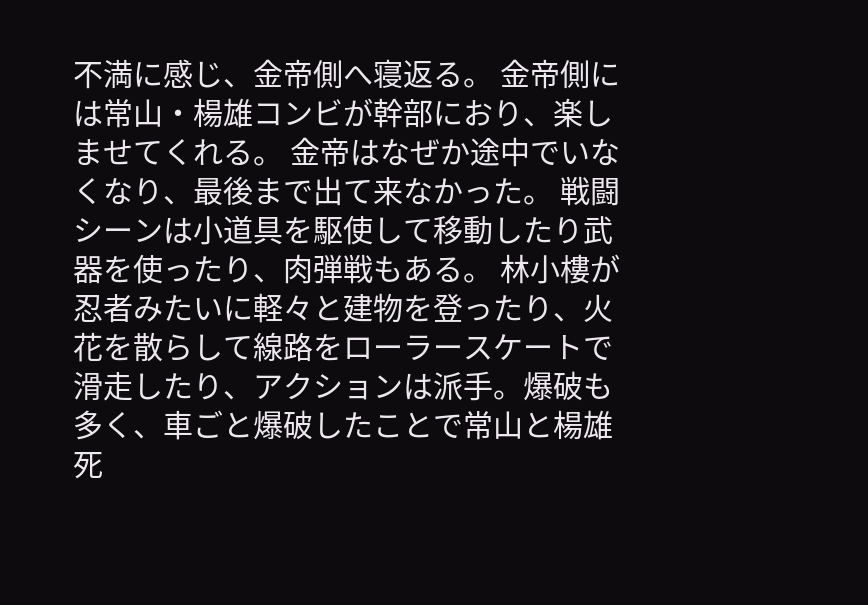不満に感じ、金帝側へ寝返る。 金帝側には常山・楊雄コンビが幹部におり、楽しませてくれる。 金帝はなぜか途中でいなくなり、最後まで出て来なかった。 戦闘シーンは小道具を駆使して移動したり武器を使ったり、肉弾戦もある。 林小樓が忍者みたいに軽々と建物を登ったり、火花を散らして線路をローラースケートで滑走したり、アクションは派手。爆破も多く、車ごと爆破したことで常山と楊雄死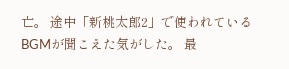亡。 途中「新桃太郎2」で使われているBGMが聞こえた気がした。 最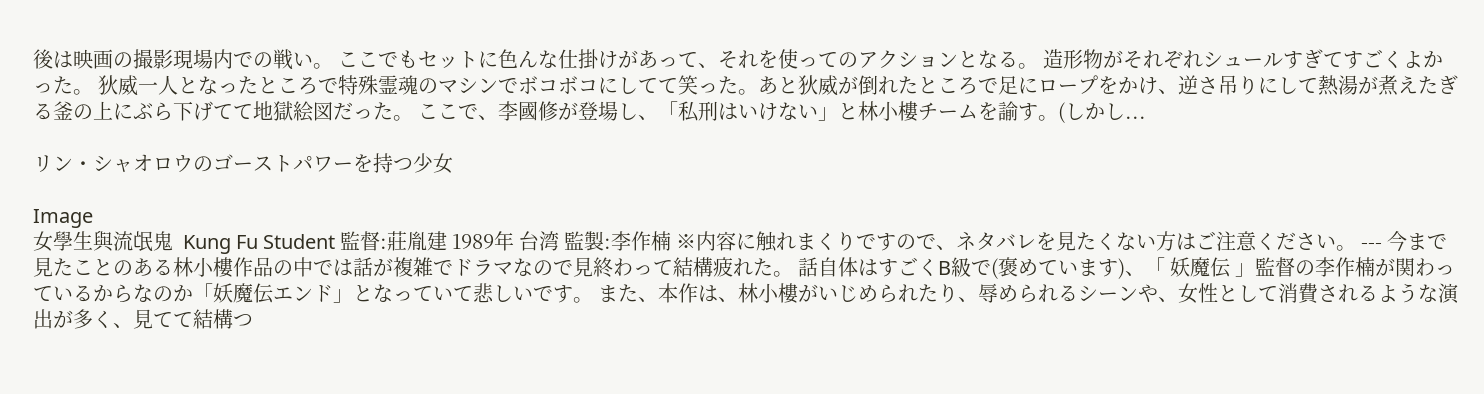後は映画の撮影現場内での戦い。 ここでもセットに色んな仕掛けがあって、それを使ってのアクションとなる。 造形物がそれぞれシュールすぎてすごくよかった。 狄威一人となったところで特殊霊魂のマシンでボコボコにしてて笑った。あと狄威が倒れたところで足にロープをかけ、逆さ吊りにして熱湯が煮えたぎる釜の上にぶら下げてて地獄絵図だった。 ここで、李國修が登場し、「私刑はいけない」と林小樓チームを諭す。(しかし...

リン・シャオロウのゴーストパワーを持つ少女

Image
女學生與流氓鬼  Kung Fu Student 監督:莊胤建 1989年 台湾 監製:李作楠 ※内容に触れまくりですので、ネタバレを見たくない方はご注意ください。 --- 今まで見たことのある林小樓作品の中では話が複雑でドラマなので見終わって結構疲れた。 話自体はすごくB級で(褒めています)、「 妖魔伝 」監督の李作楠が関わっているからなのか「妖魔伝エンド」となっていて悲しいです。 また、本作は、林小樓がいじめられたり、辱められるシーンや、女性として消費されるような演出が多く、見てて結構つ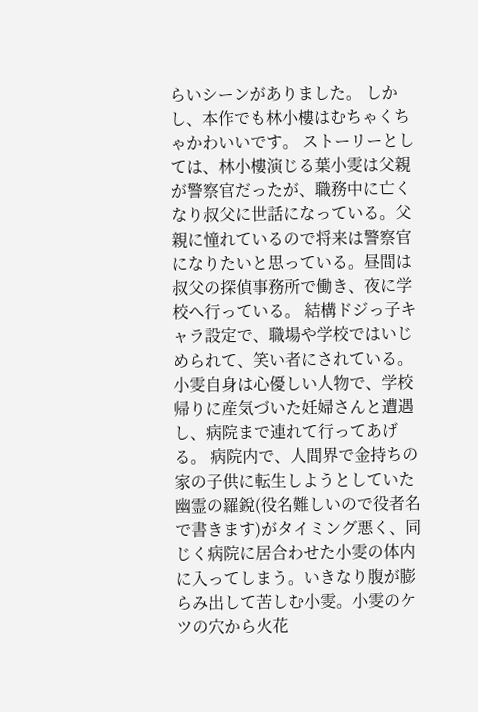らいシーンがありました。 しかし、本作でも林小樓はむちゃくちゃかわいいです。 ストーリーとしては、林小樓演じる葉小雯は父親が警察官だったが、職務中に亡くなり叔父に世話になっている。父親に憧れているので将来は警察官になりたいと思っている。昼間は叔父の探偵事務所で働き、夜に学校へ行っている。 結構ドジっ子キャラ設定で、職場や学校ではいじめられて、笑い者にされている。 小雯自身は心優しい人物で、学校帰りに産気づいた妊婦さんと遭遇し、病院まで連れて行ってあげる。 病院内で、人間界で金持ちの家の子供に転生しようとしていた幽霊の羅銳(役名難しいので役者名で書きます)がタイミング悪く、同じく病院に居合わせた小雯の体内に入ってしまう。いきなり腹が膨らみ出して苦しむ小雯。小雯のケツの穴から火花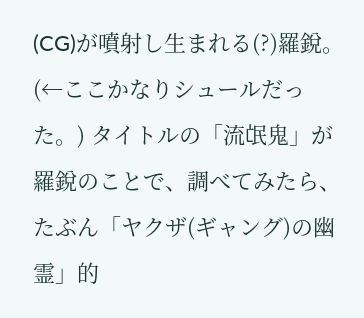(CG)が噴射し生まれる(?)羅銳。(←ここかなりシュールだった。) タイトルの「流氓鬼」が羅銳のことで、調べてみたら、たぶん「ヤクザ(ギャング)の幽霊」的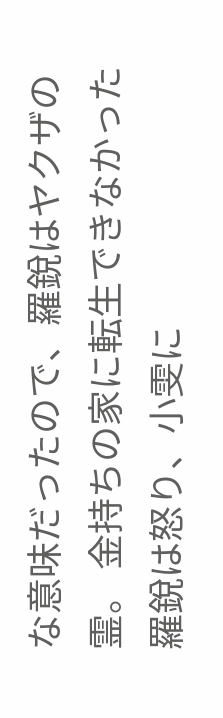な意味だったので、羅銳はヤクザの霊。 金持ちの家に転生できなかった羅銳は怒り、小雯に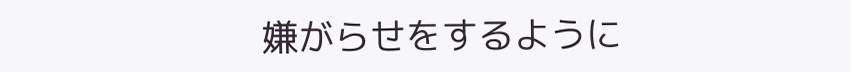嫌がらせをするように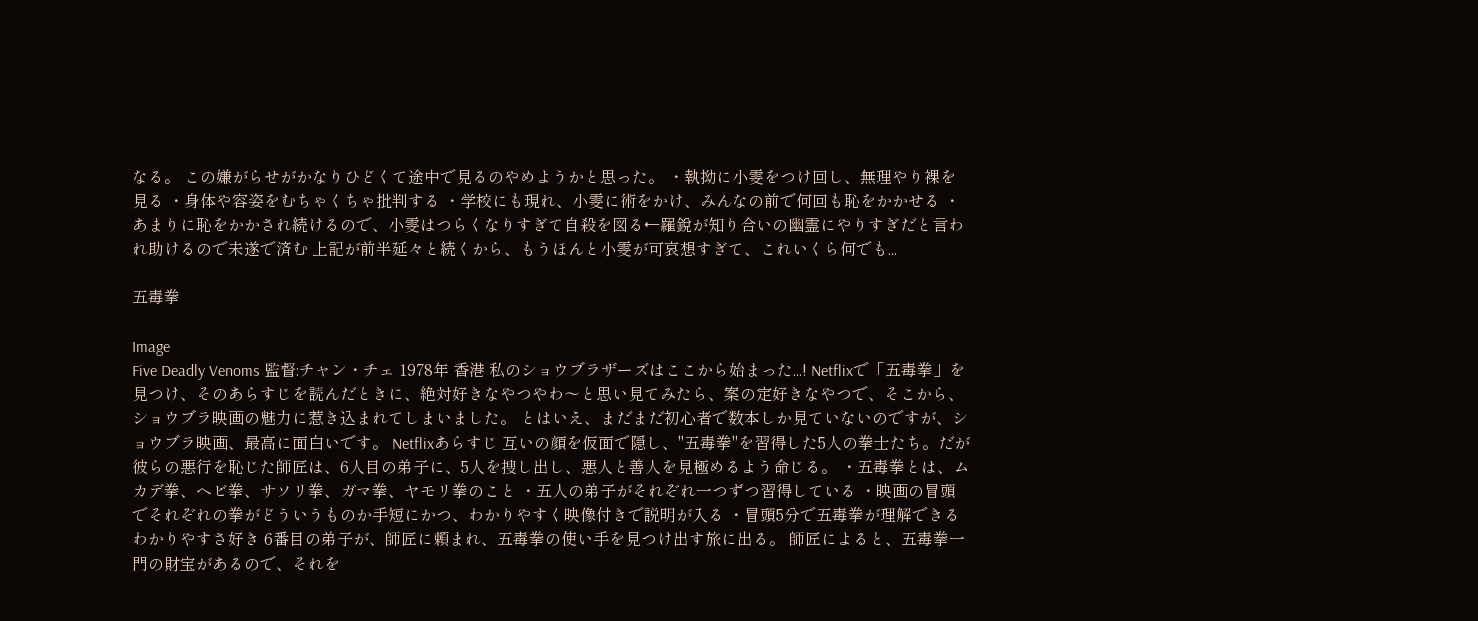なる。 この嫌がらせがかなりひどくて途中で見るのやめようかと思った。 ・執拗に小雯をつけ回し、無理やり裸を見る ・身体や容姿をむちゃくちゃ批判する ・学校にも現れ、小雯に術をかけ、みんなの前で何回も恥をかかせる ・あまりに恥をかかされ続けるので、小雯はつらくなりすぎて自殺を図る←羅銳が知り合いの幽霊にやりすぎだと言われ助けるので未遂で済む 上記が前半延々と続くから、もうほんと小雯が可哀想すぎて、これいくら何でも...

五毒拳

Image
Five Deadly Venoms 監督:チャン・チェ 1978年 香港 私のショウブラザーズはここから始まった...! Netflixで「五毒拳」を見つけ、そのあらすじを読んだときに、絶対好きなやつやわ〜と思い見てみたら、案の定好きなやつで、そこから、ショウブラ映画の魅力に惹き込まれてしまいました。 とはいえ、まだまだ初心者で数本しか見ていないのですが、ショウブラ映画、最高に面白いです。 Netflixあらすじ 互いの顔を仮面で隠し、"五毒拳"を習得した5人の拳士たち。だが彼らの悪行を恥じた師匠は、6人目の弟子に、5人を捜し出し、悪人と善人を見極めるよう命じる。 ・五毒拳とは、ムカデ拳、ヘビ拳、サソリ拳、ガマ拳、ヤモリ拳のこと ・五人の弟子がそれぞれ一つずつ習得している ・映画の冒頭でそれぞれの拳がどういうものか手短にかつ、わかりやすく映像付きで説明が入る ・冒頭5分で五毒拳が理解できるわかりやすさ好き 6番目の弟子が、師匠に頼まれ、五毒拳の使い手を見つけ出す旅に出る。 師匠によると、五毒拳一門の財宝があるので、それを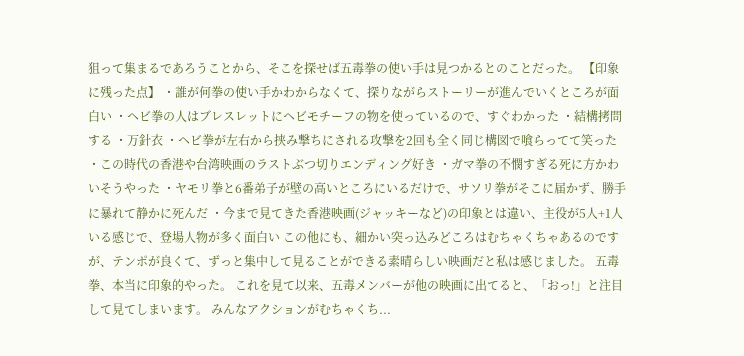狙って集まるであろうことから、そこを探せば五毒拳の使い手は見つかるとのことだった。 【印象に残った点】 ・誰が何拳の使い手かわからなくて、探りながらストーリーが進んでいくところが面白い ・ヘビ拳の人はブレスレットにヘビモチーフの物を使っているので、すぐわかった ・結構拷問する ・万針衣 ・ヘビ拳が左右から挟み撃ちにされる攻撃を2回も全く同じ構図で喰らってて笑った ・この時代の香港や台湾映画のラストぶつ切りエンディング好き ・ガマ拳の不憫すぎる死に方かわいそうやった ・ヤモリ拳と6番弟子が壁の高いところにいるだけで、サソリ拳がそこに届かず、勝手に暴れて静かに死んだ ・今まで見てきた香港映画(ジャッキーなど)の印象とは違い、主役が5人+1人いる感じで、登場人物が多く面白い この他にも、細かい突っ込みどころはむちゃくちゃあるのですが、テンポが良くて、ずっと集中して見ることができる素晴らしい映画だと私は感じました。 五毒拳、本当に印象的やった。 これを見て以来、五毒メンバーが他の映画に出てると、「おっ!」と注目して見てしまいます。 みんなアクションがむちゃくち...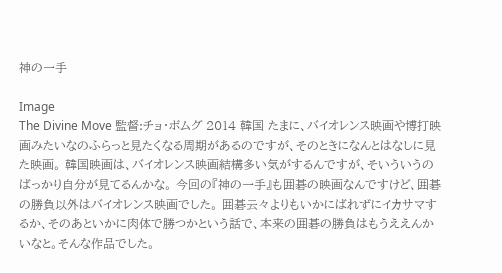神の一手

Image
The Divine Move 監督:チョ・ボムグ 2014 韓国 たまに、バイオレンス映画や博打映画みたいなのふらっと見たくなる周期があるのですが、そのときになんとはなしに見た映画。 韓国映画は、バイオレンス映画結構多い気がするんですが、そいういうのばっかり自分が見てるんかな。 今回の『神の一手』も囲碁の映画なんですけど、囲碁の勝負以外はバイオレンス映画でした。 囲碁云々よりもいかにばれずにイカサマするか、そのあといかに肉体で勝つかという話で、本来の囲碁の勝負はもうええんかいなと。そんな作品でした。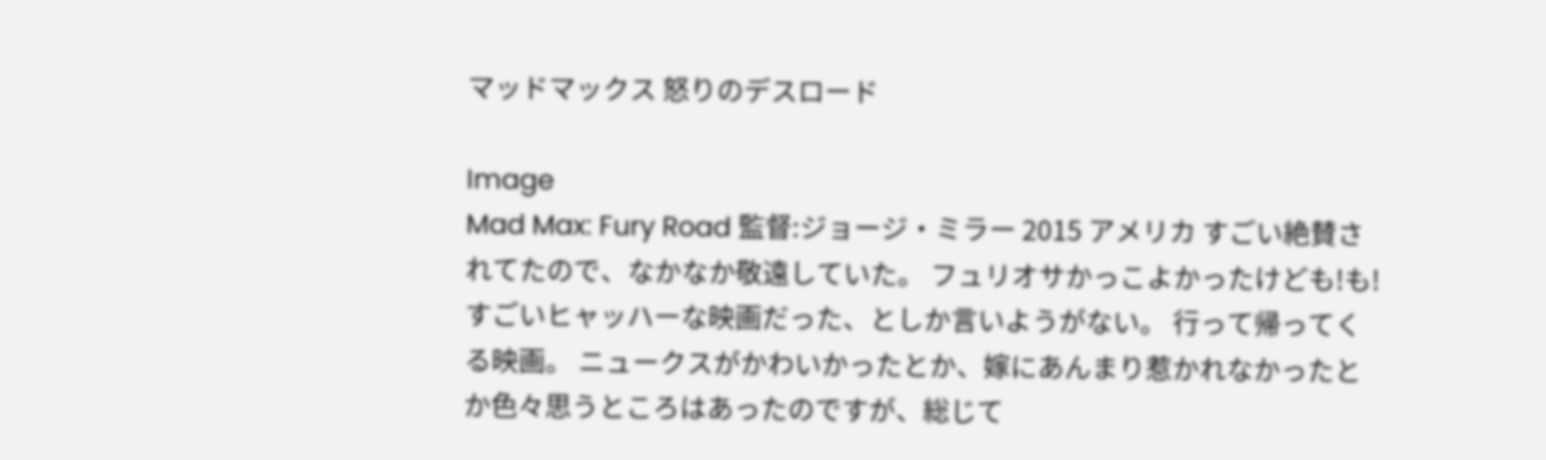マッドマックス 怒りのデスロード

Image
Mad Max: Fury Road 監督:ジョージ・ミラー 2015 アメリカ すごい絶賛されてたので、なかなか敬遠していた。 フュリオサかっこよかったけども!も! すごいヒャッハーな映画だった、としか言いようがない。 行って帰ってくる映画。 ニュークスがかわいかったとか、嫁にあんまり惹かれなかったとか色々思うところはあったのですが、総じて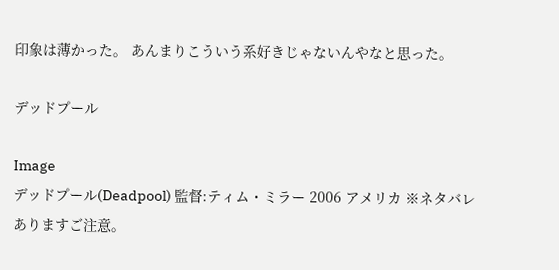印象は薄かった。 あんまりこういう系好きじゃないんやなと思った。

デッドプール

Image
デッドプール(Deadpool) 監督:ティム・ミラー 2006 アメリカ ※ネタバレありますご注意。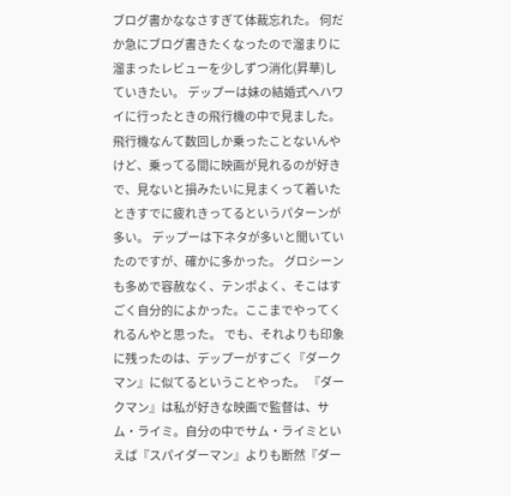ブログ書かななさすぎて体裁忘れた。 何だか急にブログ書きたくなったので溜まりに溜まったレビューを少しずつ消化(昇華)していきたい。 デップーは妹の結婚式へハワイに行ったときの飛行機の中で見ました。 飛行機なんて数回しか乗ったことないんやけど、乗ってる間に映画が見れるのが好きで、見ないと損みたいに見まくって着いたときすでに疲れきってるというパターンが多い。 デップーは下ネタが多いと聞いていたのですが、確かに多かった。 グロシーンも多めで容赦なく、テンポよく、そこはすごく自分的によかった。ここまでやってくれるんやと思った。 でも、それよりも印象に残ったのは、デップーがすごく『ダークマン』に似てるということやった。 『ダークマン』は私が好きな映画で監督は、サム・ライミ。自分の中でサム・ライミといえば『スパイダーマン』よりも断然『ダー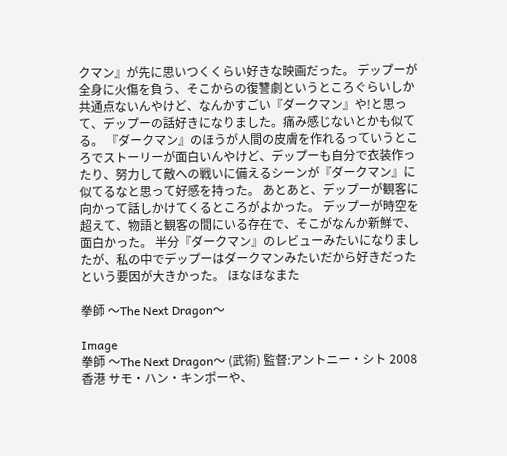クマン』が先に思いつくくらい好きな映画だった。 デップーが全身に火傷を負う、そこからの復讐劇というところぐらいしか共通点ないんやけど、なんかすごい『ダークマン』や!と思って、デップーの話好きになりました。痛み感じないとかも似てる。 『ダークマン』のほうが人間の皮膚を作れるっていうところでストーリーが面白いんやけど、デップーも自分で衣装作ったり、努力して敵への戦いに備えるシーンが『ダークマン』に似てるなと思って好感を持った。 あとあと、デップーが観客に向かって話しかけてくるところがよかった。 デップーが時空を超えて、物語と観客の間にいる存在で、そこがなんか新鮮で、面白かった。 半分『ダークマン』のレビューみたいになりましたが、私の中でデップーはダークマンみたいだから好きだったという要因が大きかった。 ほなほなまた

拳師 〜The Next Dragon〜

Image
拳師 〜The Next Dragon〜 (武術) 監督:アントニー・シト 2008 香港 サモ・ハン・キンポーや、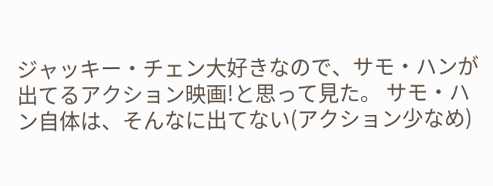ジャッキー・チェン大好きなので、サモ・ハンが出てるアクション映画!と思って見た。 サモ・ハン自体は、そんなに出てない(アクション少なめ)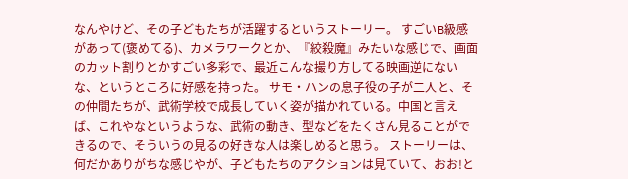なんやけど、その子どもたちが活躍するというストーリー。 すごいB級感があって(褒めてる)、カメラワークとか、『絞殺魔』みたいな感じで、画面のカット割りとかすごい多彩で、最近こんな撮り方してる映画逆にないな、というところに好感を持った。 サモ・ハンの息子役の子が二人と、その仲間たちが、武術学校で成長していく姿が描かれている。中国と言えば、これやなというような、武術の動き、型などをたくさん見ることができるので、そういうの見るの好きな人は楽しめると思う。 ストーリーは、何だかありがちな感じやが、子どもたちのアクションは見ていて、おお!と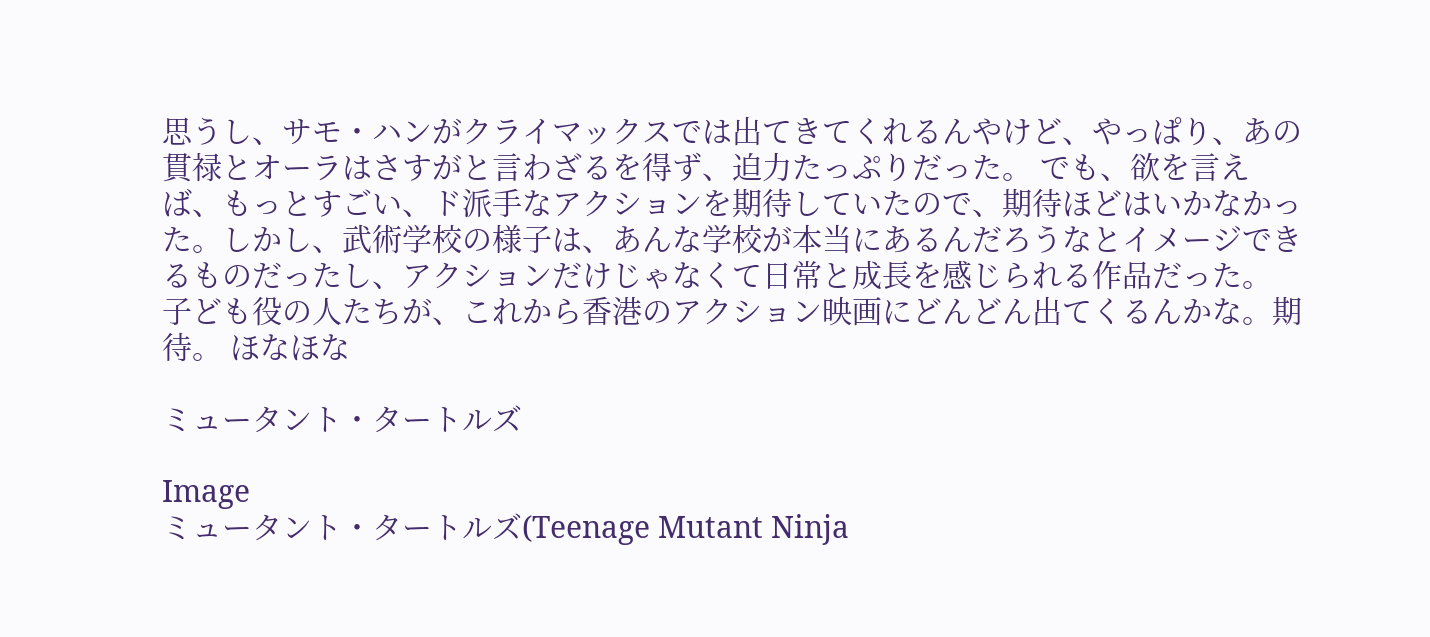思うし、サモ・ハンがクライマックスでは出てきてくれるんやけど、やっぱり、あの貫禄とオーラはさすがと言わざるを得ず、迫力たっぷりだった。 でも、欲を言えば、もっとすごい、ド派手なアクションを期待していたので、期待ほどはいかなかった。しかし、武術学校の様子は、あんな学校が本当にあるんだろうなとイメージできるものだったし、アクションだけじゃなくて日常と成長を感じられる作品だった。 子ども役の人たちが、これから香港のアクション映画にどんどん出てくるんかな。期待。 ほなほな

ミュータント・タートルズ

Image
ミュータント・タートルズ(Teenage Mutant Ninja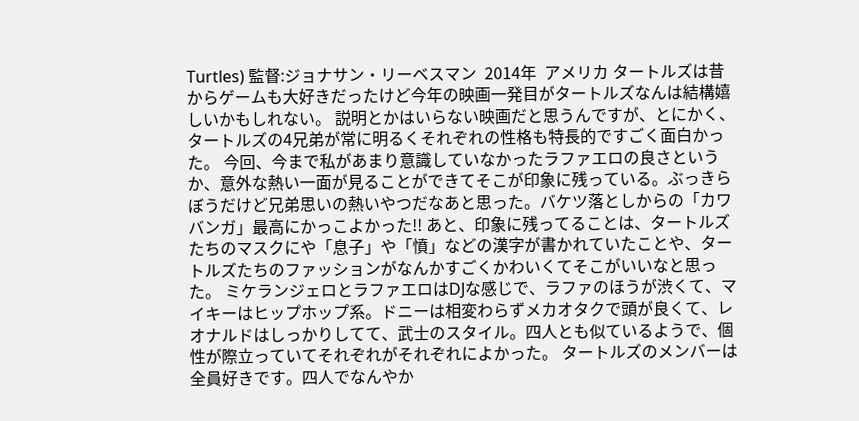Turtles) 監督:ジョナサン・リーベスマン  2014年  アメリカ タートルズは昔からゲームも大好きだったけど今年の映画一発目がタートルズなんは結構嬉しいかもしれない。 説明とかはいらない映画だと思うんですが、とにかく、タートルズの4兄弟が常に明るくそれぞれの性格も特長的ですごく面白かった。 今回、今まで私があまり意識していなかったラファエロの良さというか、意外な熱い一面が見ることができてそこが印象に残っている。ぶっきらぼうだけど兄弟思いの熱いやつだなあと思った。バケツ落としからの「カワバンガ」最高にかっこよかった!! あと、印象に残ってることは、タートルズたちのマスクにや「息子」や「憤」などの漢字が書かれていたことや、タートルズたちのファッションがなんかすごくかわいくてそこがいいなと思った。 ミケランジェロとラファエロはDJな感じで、ラファのほうが渋くて、マイキーはヒップホップ系。ドニーは相変わらずメカオタクで頭が良くて、レオナルドはしっかりしてて、武士のスタイル。四人とも似ているようで、個性が際立っていてそれぞれがそれぞれによかった。 タートルズのメンバーは全員好きです。四人でなんやか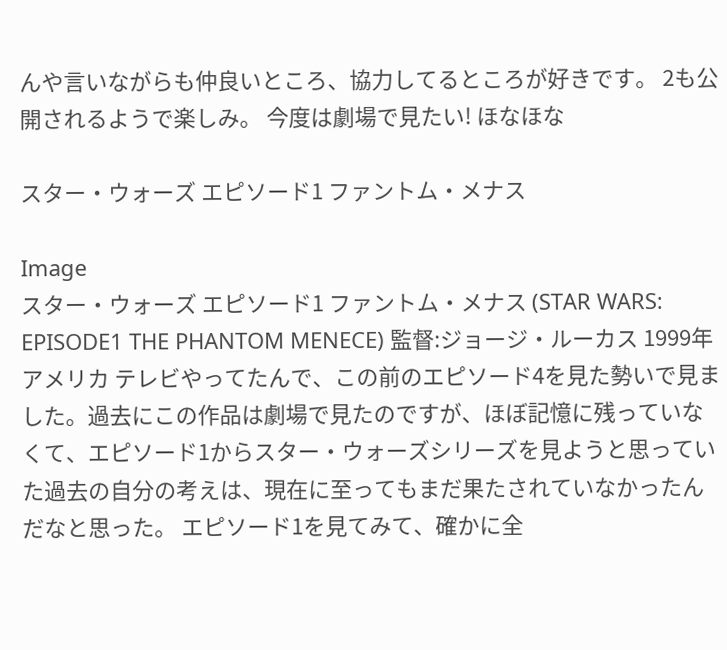んや言いながらも仲良いところ、協力してるところが好きです。 2も公開されるようで楽しみ。 今度は劇場で見たい! ほなほな

スター・ウォーズ エピソード1 ファントム・メナス

Image
スター・ウォーズ エピソード1 ファントム・メナス (STAR WARS: EPISODE1 THE PHANTOM MENECE) 監督:ジョージ・ルーカス 1999年 アメリカ テレビやってたんで、この前のエピソード4を見た勢いで見ました。過去にこの作品は劇場で見たのですが、ほぼ記憶に残っていなくて、エピソード1からスター・ウォーズシリーズを見ようと思っていた過去の自分の考えは、現在に至ってもまだ果たされていなかったんだなと思った。 エピソード1を見てみて、確かに全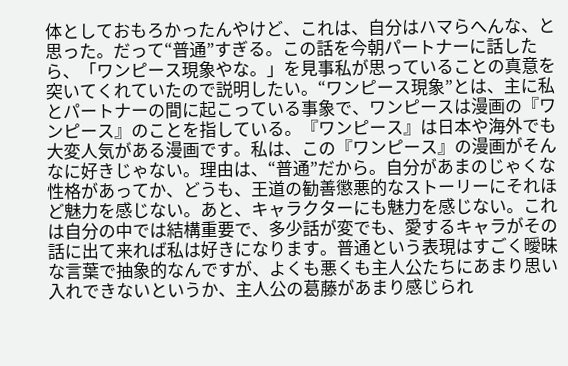体としておもろかったんやけど、これは、自分はハマらへんな、と思った。だって“普通”すぎる。この話を今朝パートナーに話したら、「ワンピース現象やな。」を見事私が思っていることの真意を突いてくれていたので説明したい。“ワンピース現象”とは、主に私とパートナーの間に起こっている事象で、ワンピースは漫画の『ワンピース』のことを指している。『ワンピース』は日本や海外でも大変人気がある漫画です。私は、この『ワンピース』の漫画がそんなに好きじゃない。理由は、“普通”だから。自分があまのじゃくな性格があってか、どうも、王道の勧善懲悪的なストーリーにそれほど魅力を感じない。あと、キャラクターにも魅力を感じない。これは自分の中では結構重要で、多少話が変でも、愛するキャラがその話に出て来れば私は好きになります。普通という表現はすごく曖昧な言葉で抽象的なんですが、よくも悪くも主人公たちにあまり思い入れできないというか、主人公の葛藤があまり感じられ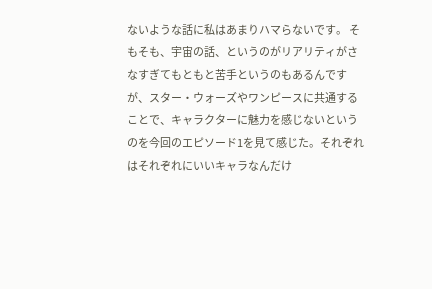ないような話に私はあまりハマらないです。 そもそも、宇宙の話、というのがリアリティがさなすぎてもともと苦手というのもあるんですが、スター・ウォーズやワンピースに共通することで、キャラクターに魅力を感じないというのを今回のエピソード1を見て感じた。それぞれはそれぞれにいいキャラなんだけ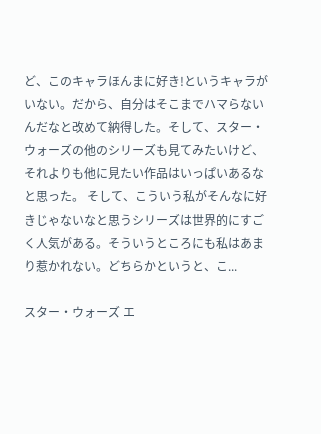ど、このキャラほんまに好き!というキャラがいない。だから、自分はそこまでハマらないんだなと改めて納得した。そして、スター・ウォーズの他のシリーズも見てみたいけど、それよりも他に見たい作品はいっぱいあるなと思った。 そして、こういう私がそんなに好きじゃないなと思うシリーズは世界的にすごく人気がある。そういうところにも私はあまり惹かれない。どちらかというと、こ...

スター・ウォーズ エ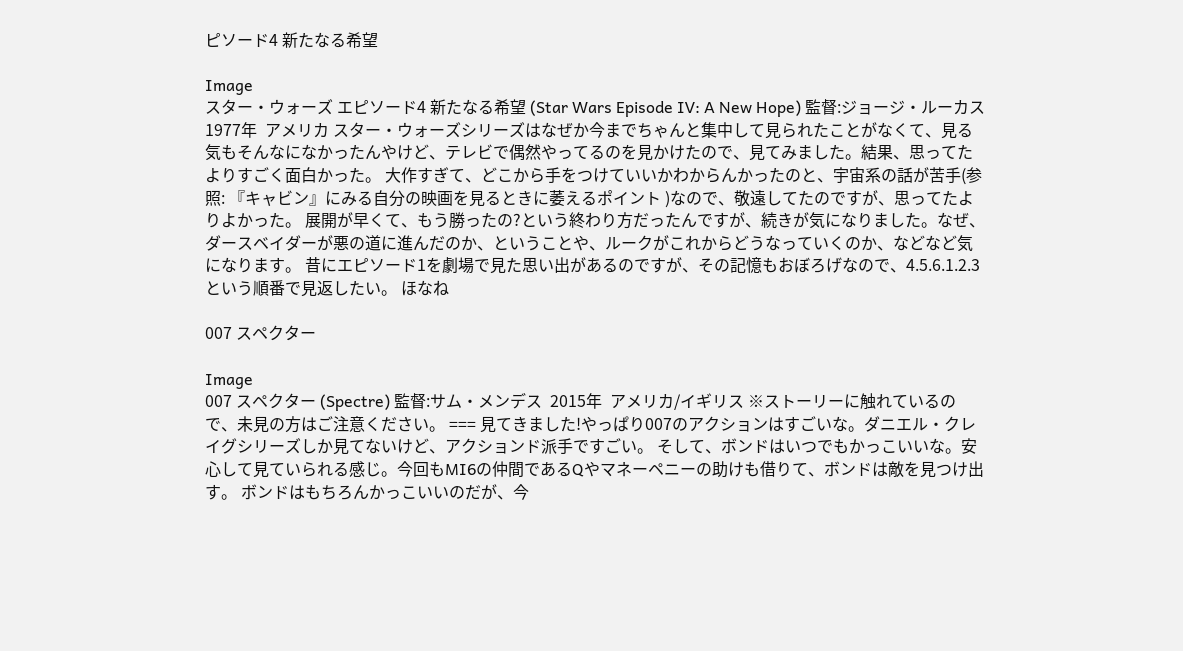ピソード4 新たなる希望

Image
スター・ウォーズ エピソード4 新たなる希望 (Star Wars Episode Ⅳ: A New Hope) 監督:ジョージ・ルーカス  1977年  アメリカ スター・ウォーズシリーズはなぜか今までちゃんと集中して見られたことがなくて、見る気もそんなになかったんやけど、テレビで偶然やってるのを見かけたので、見てみました。結果、思ってたよりすごく面白かった。 大作すぎて、どこから手をつけていいかわからんかったのと、宇宙系の話が苦手(参照: 『キャビン』にみる自分の映画を見るときに萎えるポイント )なので、敬遠してたのですが、思ってたよりよかった。 展開が早くて、もう勝ったの?という終わり方だったんですが、続きが気になりました。なぜ、ダースベイダーが悪の道に進んだのか、ということや、ルークがこれからどうなっていくのか、などなど気になります。 昔にエピソード1を劇場で見た思い出があるのですが、その記憶もおぼろげなので、4.5.6.1.2.3という順番で見返したい。 ほなね

007 スペクター

Image
007 スペクター (Spectre) 監督:サム・メンデス  2015年  アメリカ/イギリス ※ストーリーに触れているので、未見の方はご注意ください。 === 見てきました!やっぱり007のアクションはすごいな。ダニエル・クレイグシリーズしか見てないけど、アクションド派手ですごい。 そして、ボンドはいつでもかっこいいな。安心して見ていられる感じ。今回もMI6の仲間であるQやマネーペニーの助けも借りて、ボンドは敵を見つけ出す。 ボンドはもちろんかっこいいのだが、今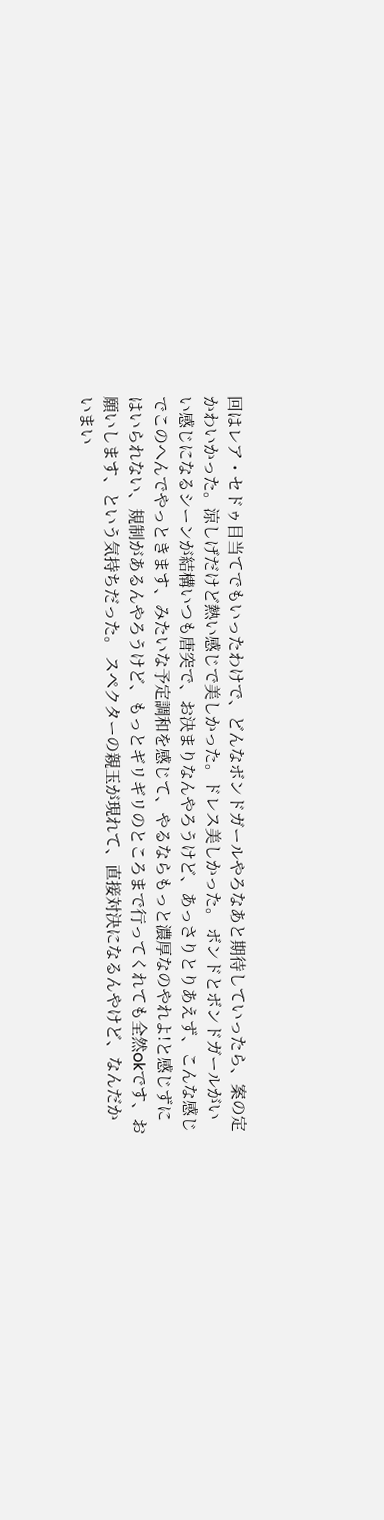回はレア・セドゥ目当てでもいったわけで、どんなボンドガールやろなあと期待していったら、案の定かわいかった。涼しげだけど熱い感じで美しかった。ドレス美しかった。 ボンドとボンドガールがいい感じになるシーンが結構いつも唐突で、お決まりなんやろうけど、あっさりとりあえず、こんな感じでこのへんでやっときます、みたいな予定調和を感じて、やるならもっと濃厚なのやれよ!と感じずにはいられない、規制があるんやろうけど、もっとギリギリのところまで行ってくれても全然okです、お願いします、という気持ちだった。 スペクターの親玉が現れて、直接対決になるんやけど、なんだかいまい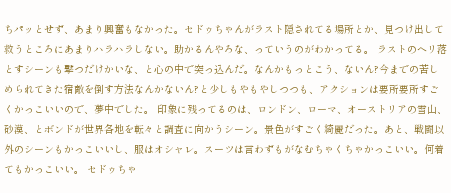ちパッとせず、あまり興奮もなかった。セドゥちゃんがラスト隠されてる場所とか、見つけ出して救うところにあまりハラハラしない。助かるんやろな、っていうのがわかってる。 ラストのヘリ落とすシーンも撃つだけかいな、と心の中で突っ込んだ。なんかもっとこう、ないん?今までの苦しめられてきた宿敵を倒す方法なんかないん?と少しもやもやしつつも、アクションは要所要所すごくかっこいいので、夢中でした。 印象に残ってるのは、ロンドン、ローマ、オーストリアの雪山、砂漠、とボンドが世界各地を転々と調査に向かうシーン。景色がすごく綺麗だった。あと、戦闘以外のシーンもかっこいいし、服はオシャレ。スーツは言わずもがなむちゃくちゃかっこいい。何着てもかっこいい。 セドゥちゃ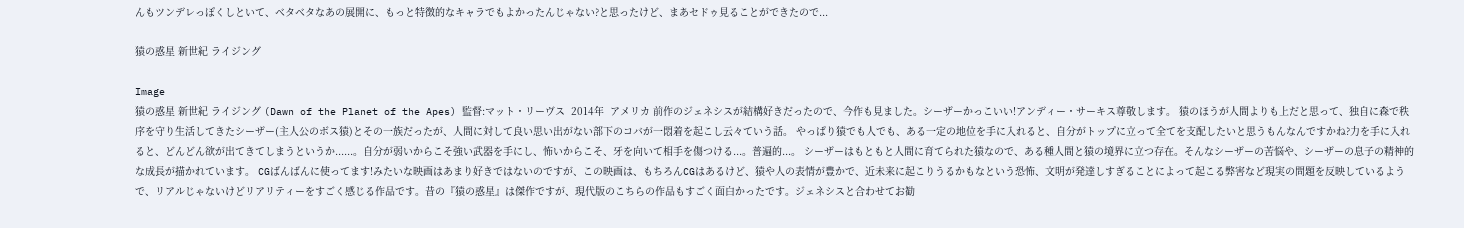んもツンデレっぽくしといて、ベタベタなあの展開に、もっと特徴的なキャラでもよかったんじゃない?と思ったけど、まあセドゥ見ることができたので...

猿の惑星 新世紀 ライジング

Image
猿の惑星 新世紀 ライジング (Dawn of the Planet of the Apes) 監督:マット・リーヴス  2014年  アメリカ 前作のジェネシスが結構好きだったので、今作も見ました。シーザーかっこいい!アンディー・サーキス尊敬します。 猿のほうが人間よりも上だと思って、独自に森で秩序を守り生活してきたシーザー(主人公のボス猿)とその一族だったが、人間に対して良い思い出がない部下のコバが一悶着を起こし云々ていう話。 やっぱり猿でも人でも、ある一定の地位を手に入れると、自分がトップに立って全てを支配したいと思うもんなんですかね?力を手に入れると、どんどん欲が出てきてしまうというか......。自分が弱いからこそ強い武器を手にし、怖いからこそ、牙を向いて相手を傷つける...。普遍的...。 シーザーはもともと人間に育てられた猿なので、ある種人間と猿の境界に立つ存在。そんなシーザーの苦悩や、シーザーの息子の精神的な成長が描かれています。 CGばんばんに使ってます!みたいな映画はあまり好きではないのですが、この映画は、もちろんCGはあるけど、猿や人の表情が豊かで、近未来に起こりうるかもなという恐怖、文明が発達しすぎることによって起こる弊害など現実の問題を反映しているようで、リアルじゃないけどリアリティーをすごく感じる作品です。昔の『猿の惑星』は傑作ですが、現代版のこちらの作品もすごく面白かったです。ジェネシスと合わせてお勧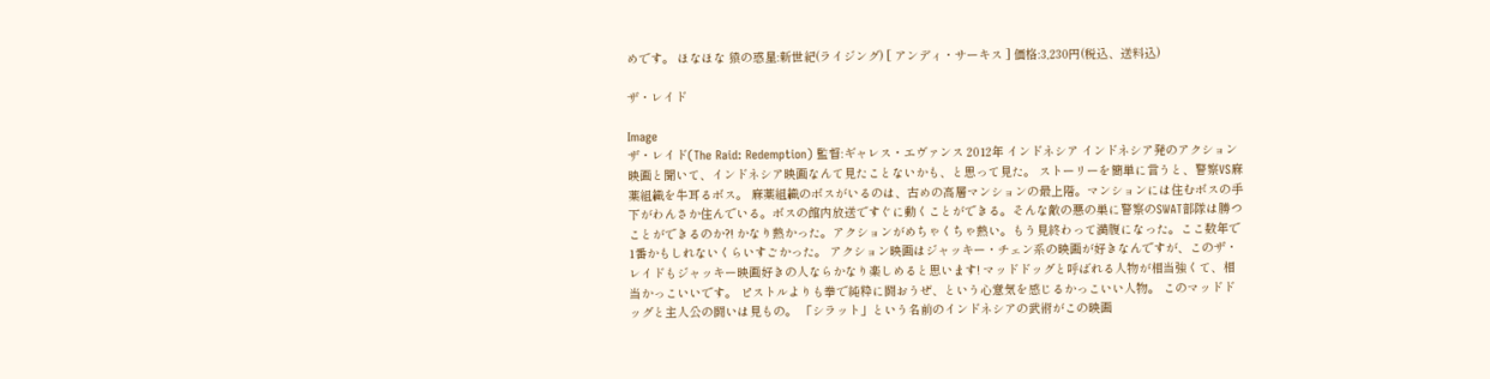めです。 ほなほな 猿の惑星:新世紀(ライジング) [ アンディ・サーキス ] 価格:3,230円(税込、送料込)

ザ・レイド

Image
ザ・レイド(The Raid: Redemption) 監督:ギャレス・エヴァンス 2012年 インドネシア インドネシア発のアクション映画と聞いて、インドネシア映画なんて見たことないかも、と思って見た。 ストーリーを簡単に言うと、警察VS麻薬組織を牛耳るボス。 麻薬組織のボスがいるのは、古めの高層マンションの最上階。マンションには住むボスの手下がわんさか住んでいる。ボスの館内放送ですぐに動くことができる。そんな敵の悪の巣に警察のSWAT部隊は勝つことができるのか?! かなり熱かった。アクションがめちゃくちゃ熱い。もう見終わって満腹になった。ここ数年で1番かもしれないくらいすごかった。 アクション映画はジャッキー・チェン系の映画が好きなんですが、このザ・レイドもジャッキー映画好きの人ならかなり楽しめると思います! マッドドッグと呼ばれる人物が相当強くて、相当かっこいいです。 ピストルよりも拳で純粋に闘おうぜ、という心意気を感じるかっこいい人物。 このマッドドッグと主人公の闘いは見もの。 「シラット」という名前のインドネシアの武術がこの映画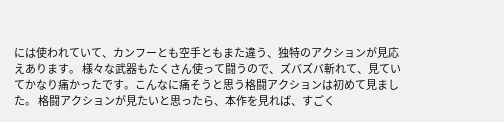には使われていて、カンフーとも空手ともまた違う、独特のアクションが見応えあります。 様々な武器もたくさん使って闘うので、ズバズバ斬れて、見ていてかなり痛かったです。こんなに痛そうと思う格闘アクションは初めて見ました。 格闘アクションが見たいと思ったら、本作を見れば、すごく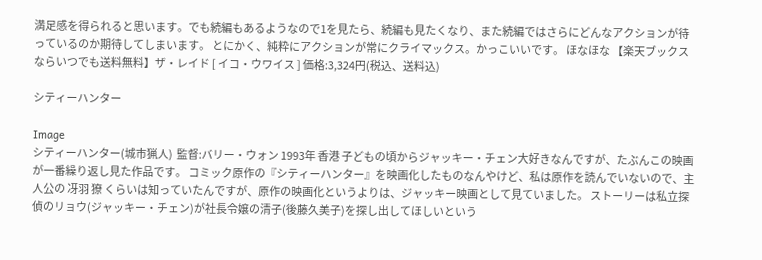満足感を得られると思います。でも続編もあるようなので1を見たら、続編も見たくなり、また続編ではさらにどんなアクションが待っているのか期待してしまいます。 とにかく、純粋にアクションが常にクライマックス。かっこいいです。 ほなほな 【楽天ブックスならいつでも送料無料】ザ・レイド [ イコ・ウワイス ] 価格:3,324円(税込、送料込)

シティーハンター

Image
シティーハンター(城市猟人)  監督:バリー・ウォン 1993年 香港 子どもの頃からジャッキー・チェン大好きなんですが、たぶんこの映画が一番繰り返し見た作品です。 コミック原作の『シティーハンター』を映画化したものなんやけど、私は原作を読んでいないので、主人公の 冴羽 獠 くらいは知っていたんですが、原作の映画化というよりは、ジャッキー映画として見ていました。 ストーリーは私立探偵のリョウ(ジャッキー・チェン)が社長令嬢の清子(後藤久美子)を探し出してほしいという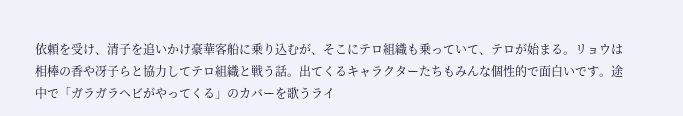依頼を受け、清子を追いかけ豪華客船に乗り込むが、そこにテロ組織も乗っていて、テロが始まる。リョウは相棒の香や冴子らと協力してテロ組織と戦う話。出てくるキャラクターたちもみんな個性的で面白いです。途中で「ガラガラヘビがやってくる」のカバーを歌うライ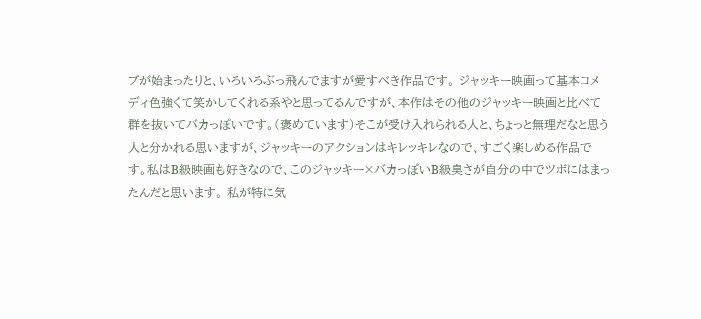ブが始まったりと、いろいろぶっ飛んでますが愛すべき作品です。 ジャッキー映画って基本コメディ色強くて笑かしてくれる系やと思ってるんですが、本作はその他のジャッキー映画と比べて群を抜いてバカっぽいです。(褒めています)そこが受け入れられる人と、ちょっと無理だなと思う人と分かれる思いますが、ジャッキーのアクションはキレッキレなので、すごく楽しめる作品です。私はB級映画も好きなので、このジャッキー×バカっぽいB級臭さが自分の中でツボにはまったんだと思います。 私が特に気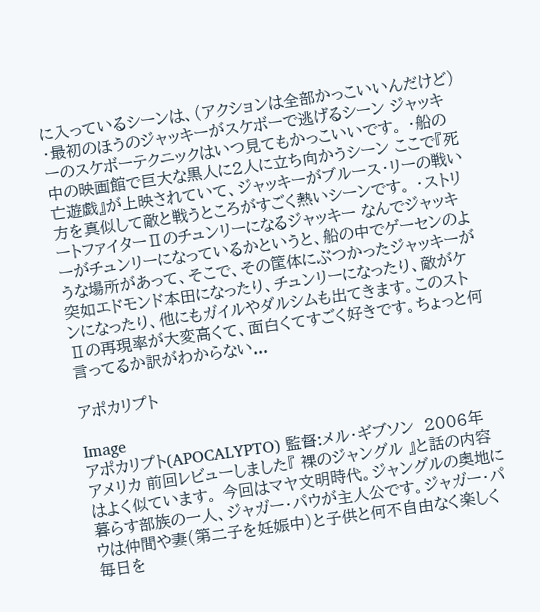に入っているシーンは、(アクションは全部かっこいいんだけど) ・最初のほうのジャッキーがスケボーで逃げるシーン ジャッキーのスケボーテクニックはいつ見てもかっこいいです。 ・船の中の映画館で巨大な黒人に2人に立ち向かうシーン ここで『死亡遊戯』が上映されていて、ジャッキーがブルース・リーの戦い方を真似して敵と戦うところがすごく熱いシーンです。 ・ストリートファイターⅡのチュンリーになるジャッキー なんでジャッキーがチュンリーになっているかというと、船の中でゲーセンのような場所があって、そこで、その筐体にぶつかったジャッキーが突如エドモンド本田になったり、チュンリーになったり、敵がケンになったり、他にもガイルやダルシムも出てきます。このストⅡの再現率が大変高くて、面白くてすごく好きです。ちょっと何言ってるか訳がわからない...

アポカリプト

Image
アポカリプト(APOCALYPTO) 監督:メル・ギブソン  2006年  アメリカ 前回レビューしました『 裸のジャングル 』と話の内容はよく似ています。 今回はマヤ文明時代。ジャングルの奥地に暮らす部族の一人、ジャガー・パウが主人公です。ジャガー・パウは仲間や妻(第二子を妊娠中)と子供と何不自由なく楽しく毎日を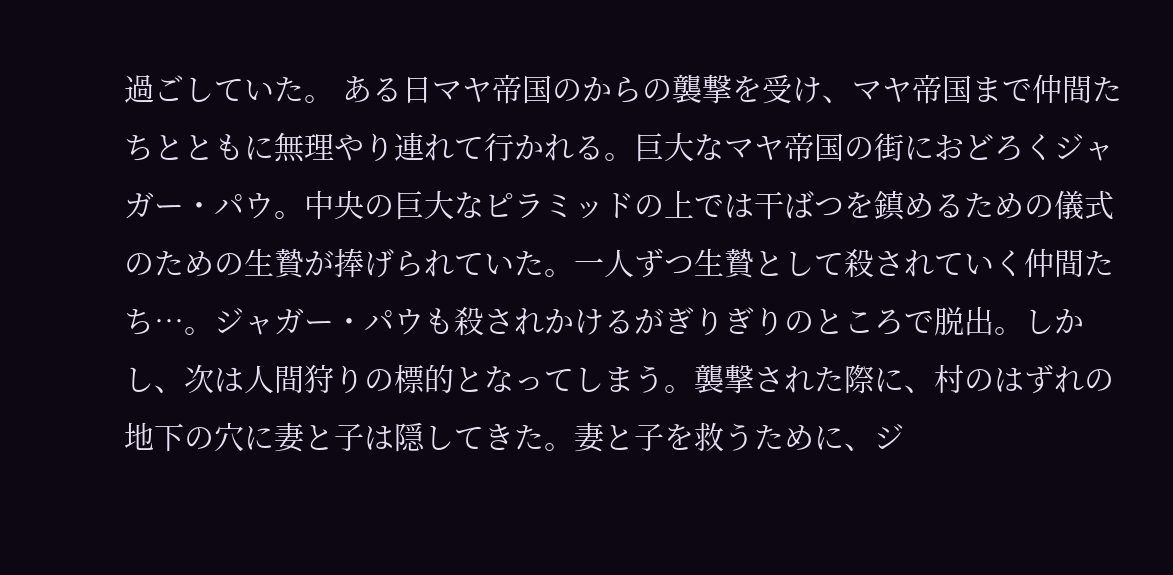過ごしていた。 ある日マヤ帝国のからの襲撃を受け、マヤ帝国まで仲間たちとともに無理やり連れて行かれる。巨大なマヤ帝国の街におどろくジャガー・パウ。中央の巨大なピラミッドの上では干ばつを鎮めるための儀式のための生贄が捧げられていた。一人ずつ生贄として殺されていく仲間たち…。ジャガー・パウも殺されかけるがぎりぎりのところで脱出。しかし、次は人間狩りの標的となってしまう。襲撃された際に、村のはずれの地下の穴に妻と子は隠してきた。妻と子を救うために、ジ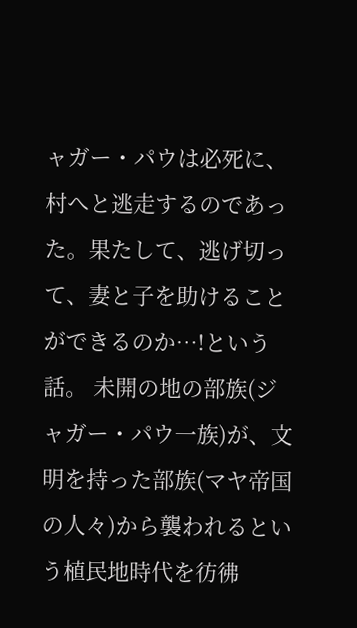ャガー・パウは必死に、村へと逃走するのであった。果たして、逃げ切って、妻と子を助けることができるのか…!という話。 未開の地の部族(ジャガー・パウ一族)が、文明を持った部族(マヤ帝国の人々)から襲われるという植民地時代を彷彿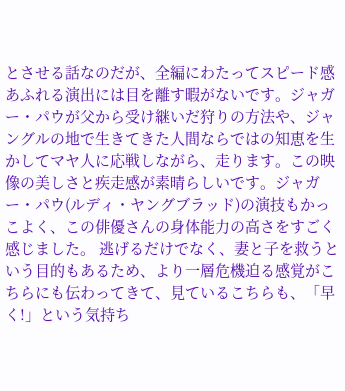とさせる話なのだが、全編にわたってスピード感あふれる演出には目を離す暇がないです。ジャガー・パウが父から受け継いだ狩りの方法や、ジャングルの地で生きてきた人間ならではの知恵を生かしてマヤ人に応戦しながら、走ります。この映像の美しさと疾走感が素晴らしいです。ジャガー・パウ(ルディ・ヤングブラッド)の演技もかっこよく、この俳優さんの身体能力の高さをすごく感じました。 逃げるだけでなく、妻と子を救うという目的もあるため、より一層危機迫る感覚がこちらにも伝わってきて、見ているこちらも、「早く!」という気持ち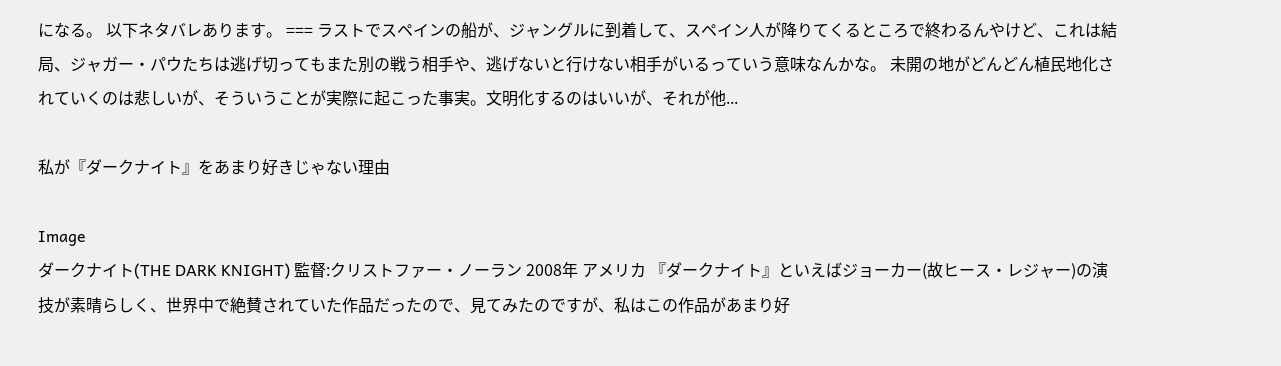になる。 以下ネタバレあります。 === ラストでスペインの船が、ジャングルに到着して、スペイン人が降りてくるところで終わるんやけど、これは結局、ジャガー・パウたちは逃げ切ってもまた別の戦う相手や、逃げないと行けない相手がいるっていう意味なんかな。 未開の地がどんどん植民地化されていくのは悲しいが、そういうことが実際に起こった事実。文明化するのはいいが、それが他...

私が『ダークナイト』をあまり好きじゃない理由

Image
ダークナイト(THE DARK KNIGHT) 監督:クリストファー・ノーラン 2008年 アメリカ 『ダークナイト』といえばジョーカー(故ヒース・レジャー)の演技が素晴らしく、世界中で絶賛されていた作品だったので、見てみたのですが、私はこの作品があまり好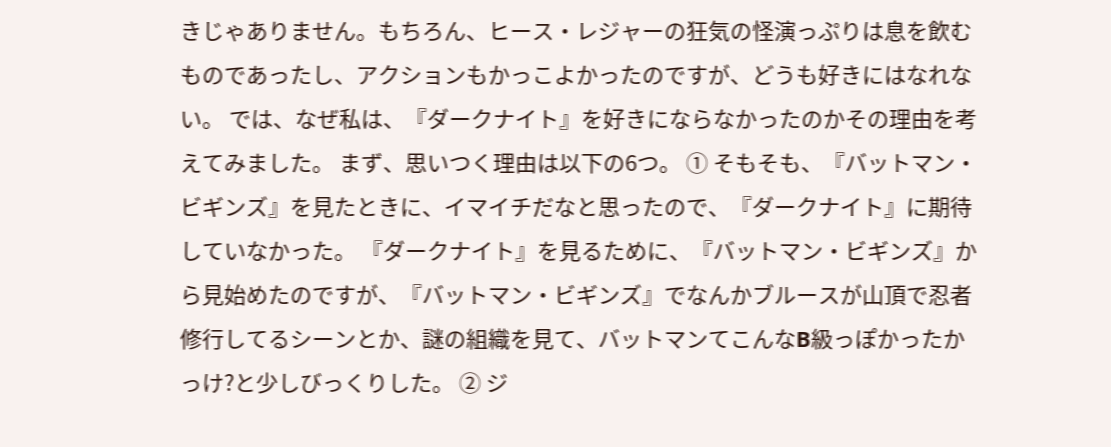きじゃありません。もちろん、ヒース・レジャーの狂気の怪演っぷりは息を飲むものであったし、アクションもかっこよかったのですが、どうも好きにはなれない。 では、なぜ私は、『ダークナイト』を好きにならなかったのかその理由を考えてみました。 まず、思いつく理由は以下の6つ。 ① そもそも、『バットマン・ビギンズ』を見たときに、イマイチだなと思ったので、『ダークナイト』に期待していなかった。 『ダークナイト』を見るために、『バットマン・ビギンズ』から見始めたのですが、『バットマン・ビギンズ』でなんかブルースが山頂で忍者修行してるシーンとか、謎の組織を見て、バットマンてこんなB級っぽかったかっけ?と少しびっくりした。 ② ジ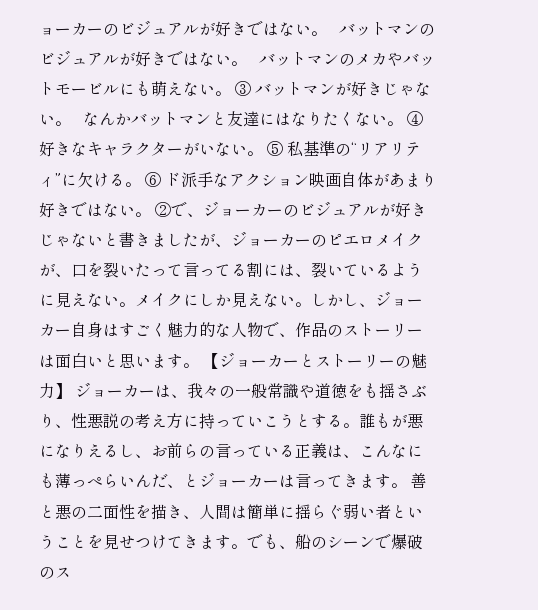ョーカーのビジュアルが好きではない。   バットマンのビジュアルが好きではない。   バットマンのメカやバットモービルにも萌えない。 ③ バットマンが好きじゃない。   なんかバットマンと友達にはなりたくない。 ④ 好きなキャラクターがいない。 ⑤ 私基準の“リアリティ”に欠ける。 ⑥ ド派手なアクション映画自体があまり好きではない。 ②で、ジョーカーのビジュアルが好きじゃないと書きましたが、ジョーカーのピエロメイクが、口を裂いたって言ってる割には、裂いているように見えない。メイクにしか見えない。しかし、ジョーカー自身はすごく魅力的な人物で、作品のストーリーは面白いと思います。 【ジョーカーとストーリーの魅力】 ジョーカーは、我々の一般常識や道徳をも揺さぶり、性悪説の考え方に持っていこうとする。誰もが悪になりえるし、お前らの言っている正義は、こんなにも薄っぺらいんだ、とジョーカーは言ってきます。 善と悪の二面性を描き、人間は簡単に揺らぐ弱い者ということを見せつけてきます。でも、船のシーンで爆破のス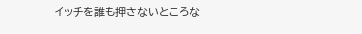イッチを誰も押さないところな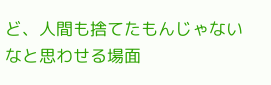ど、人間も捨てたもんじゃないなと思わせる場面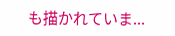も描かれていま...